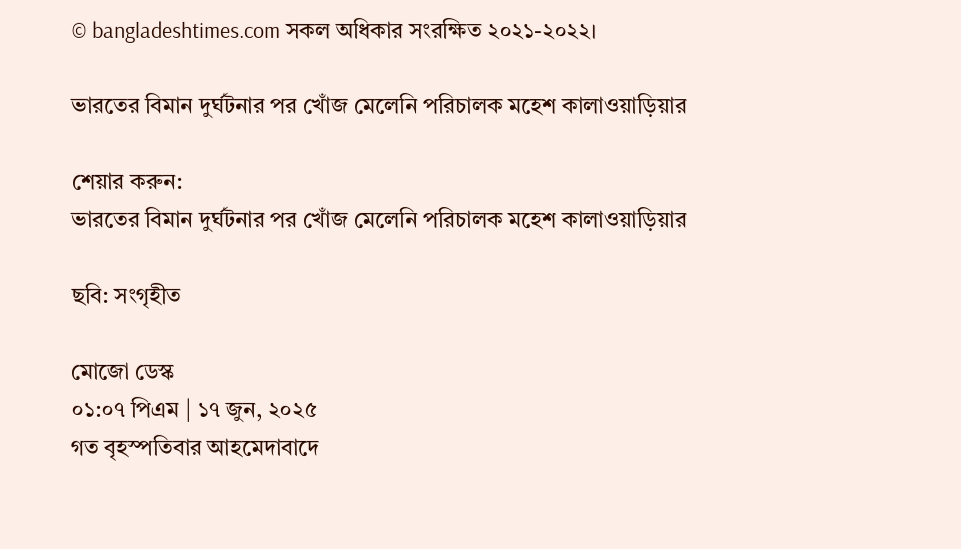© bangladeshtimes.com সকল অধিকার সংরক্ষিত ২০২১-২০২২।

ভারতের বিমান দুর্ঘটনার পর খোঁজ মেলেনি পরিচালক মহেশ কালাওয়াড়িয়ার

শেয়ার করুন:
ভারতের বিমান দুর্ঘটনার পর খোঁজ মেলেনি পরিচালক মহেশ কালাওয়াড়িয়ার

ছবি: সংগৃহীত

মোজো ডেস্ক
০১:০৭ পিএম | ১৭ জুন, ২০২৫
গত বৃহস্পতিবার আহমেদাবাদে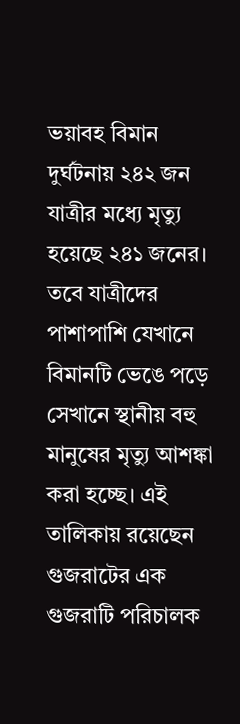ভয়াবহ বিমান দুর্ঘটনায় ২৪২ জন যাত্রীর মধ্যে মৃত্যু হয়েছে ২৪১ জনের। তবে যাত্রীদের পাশাপাশি যেখানে বিমানটি ভেঙে পড়ে সেখানে স্থানীয় বহু মানুষের মৃত্যু আশঙ্কা করা হচ্ছে। এই তালিকায় রয়েছেন গুজরাটের এক গুজরাটি পরিচালক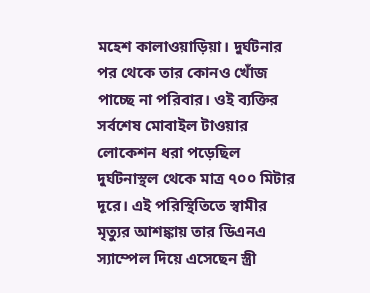মহেশ কালাওয়াড়িয়া। দুর্ঘটনার পর থেকে তার কোনও খোঁজ পাচ্ছে না পরিবার। ওই ব্যক্তির সর্বশেষ মোবাইল টাওয়ার লোকেশন ধরা পড়েছিল দুর্ঘটনাস্থল থেকে মাত্র ৭০০ মিটার দূরে। এই পরিস্থিতিতে স্বামীর মৃত্যুর আশঙ্কায় তার ডিএনএ স্যাম্পেল দিয়ে এসেছেন স্ত্রী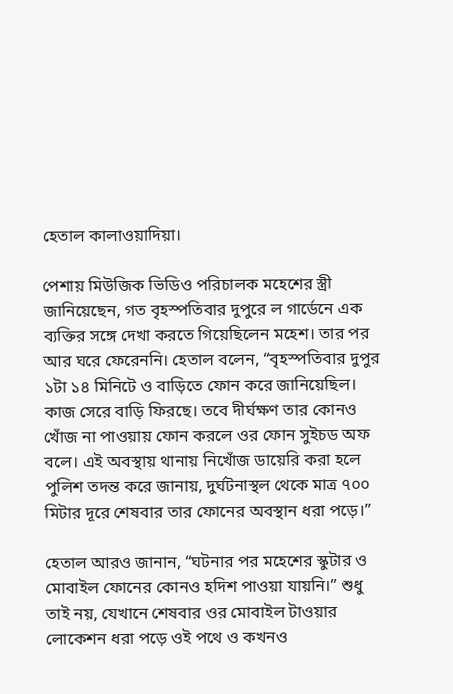হেতাল কালাওয়াদিয়া।

পেশায় মিউজিক ভিডিও পরিচালক মহেশের স্ত্রী জানিয়েছেন, গত বৃহস্পতিবার দুপুরে ল গার্ডেনে এক ব্যক্তির সঙ্গে দেখা করতে গিয়েছিলেন মহেশ। তার পর আর ঘরে ফেরেননি। হেতাল বলেন, “বৃহস্পতিবার দুপুর ১টা ১৪ মিনিটে ও বাড়িতে ফোন করে জানিয়েছিল। কাজ সেরে বাড়ি ফিরছে। তবে দীর্ঘক্ষণ তার কোনও খোঁজ না পাওয়ায় ফোন করলে ওর ফোন সুইচড অফ বলে। এই অবস্থায় থানায় নিখোঁজ ডায়েরি করা হলে পুলিশ তদন্ত করে জানায়, দুর্ঘটনাস্থল থেকে মাত্র ৭০০ মিটার দূরে শেষবার তার ফোনের অবস্থান ধরা পড়ে।”

হেতাল আরও জানান, “ঘটনার পর মহেশের স্কুটার ও মোবাইল ফোনের কোনও হদিশ পাওয়া যায়নি।” শুধু তাই নয়, যেখানে শেষবার ওর মোবাইল টাওয়ার লোকেশন ধরা পড়ে ওই পথে ও কখনও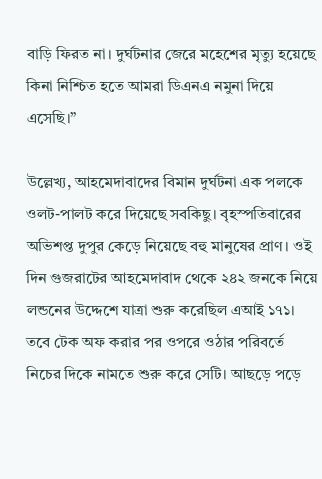বাড়ি ফিরত না। দুর্ঘটনার জেরে মহেশের মৃত্যু হয়েছে কিনা নিশ্চিত হতে আমরা ডিএনএ নমুনা দিয়ে এসেছি।”

উল্লেখ্য, আহমেদাবাদের বিমান দুর্ঘটনা এক পলকে ওলট-পালট করে দিয়েছে সবকিছু। বৃহস্পতিবারের অভিশপ্ত দুপুর কেড়ে নিয়েছে বহু মানুষের প্রাণ। ওই দিন গুজরাটের আহমেদাবাদ থেকে ২৪২ জনকে নিয়ে লন্ডনের উদ্দেশে যাত্রা শুরু করেছিল এআই ১৭১। তবে টেক অফ করার পর ওপরে ওঠার পরিবর্তে নিচের দিকে নামতে শুরু করে সেটি। আছড়ে পড়ে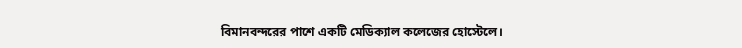বিমানবন্দরের পাশে একটি মেডিক্যাল কলেজের হোস্টেলে।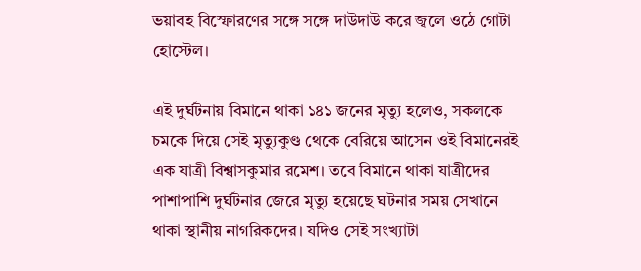ভয়াবহ বিস্ফোরণের সঙ্গে সঙ্গে দাউদাউ করে জ্বলে ওঠে গোটা হোস্টেল।

এই দুর্ঘটনায় বিমানে থাকা ১৪১ জনের মৃত্যু হলেও, সকলকে চমকে দিয়ে সেই মৃত্যুকুণ্ড থেকে বেরিয়ে আসেন ওই বিমানেরই এক যাত্রী বিশ্বাসকুমার রমেশ। তবে বিমানে থাকা যাত্রীদের পাশাপাশি দুর্ঘটনার জেরে মৃত্যু হয়েছে ঘটনার সময় সেখানে থাকা স্থানীয় নাগরিকদের। যদিও সেই সংখ্যাটা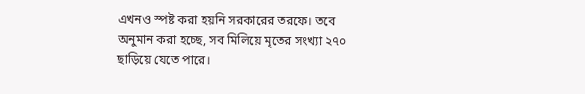এখনও স্পষ্ট করা হয়নি সরকারের তরফে। তবে অনুমান করা হচ্ছে, সব মিলিয়ে মৃতের সংখ্যা ২৭০ ছাড়িয়ে যেতে পারে।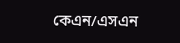কেএন/এসএন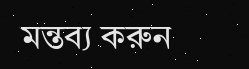মন্তব্য করুন